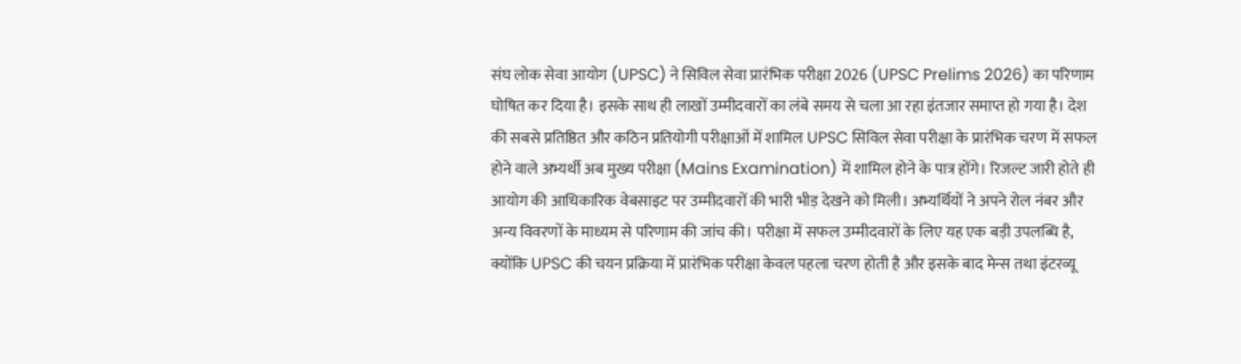संघ लोक सेवा आयोग (UPSC) ने सिविल सेवा प्रारंभिक परीक्षा 2026 (UPSC Prelims 2026) का परिणाम घोषित कर दिया है। इसके साथ ही लाखों उम्मीदवारों का लंबे समय से चला आ रहा इंतजार समाप्त हो गया है। देश की सबसे प्रतिष्ठित और कठिन प्रतियोगी परीक्षाओं में शामिल UPSC सिविल सेवा परीक्षा के प्रारंभिक चरण में सफल होने वाले अभ्यर्थी अब मुख्य परीक्षा (Mains Examination) में शामिल होने के पात्र होंगे। रिजल्ट जारी होते ही आयोग की आधिकारिक वेबसाइट पर उम्मीदवारों की भारी भीड़ देखने को मिली। अभ्यर्थियों ने अपने रोल नंबर और अन्य विवरणों के माध्यम से परिणाम की जांच की। परीक्षा में सफल उम्मीदवारों के लिए यह एक बड़ी उपलब्धि है, क्योंकि UPSC की चयन प्रक्रिया में प्रारंभिक परीक्षा केवल पहला चरण होती है और इसके बाद मेन्स तथा इंटरव्यू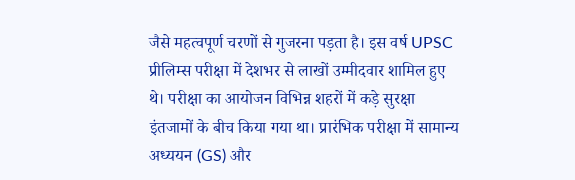जैसे महत्वपूर्ण चरणों से गुजरना पड़ता है। इस वर्ष UPSC प्रीलिम्स परीक्षा में देशभर से लाखों उम्मीदवार शामिल हुए थे। परीक्षा का आयोजन विभिन्न शहरों में कड़े सुरक्षा इंतजामों के बीच किया गया था। प्रारंभिक परीक्षा में सामान्य अध्ययन (GS) और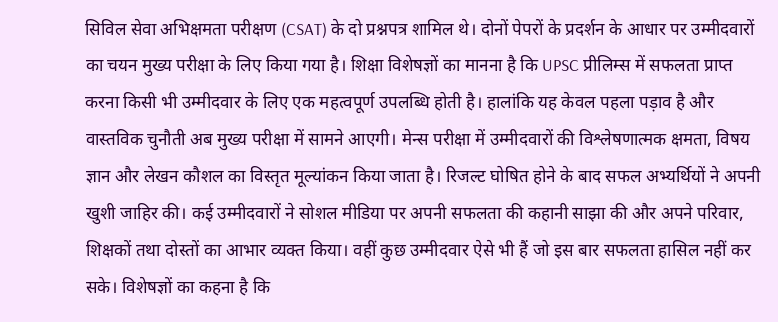सिविल सेवा अभिक्षमता परीक्षण (CSAT) के दो प्रश्नपत्र शामिल थे। दोनों पेपरों के प्रदर्शन के आधार पर उम्मीदवारों का चयन मुख्य परीक्षा के लिए किया गया है। शिक्षा विशेषज्ञों का मानना है कि UPSC प्रीलिम्स में सफलता प्राप्त करना किसी भी उम्मीदवार के लिए एक महत्वपूर्ण उपलब्धि होती है। हालांकि यह केवल पहला पड़ाव है और वास्तविक चुनौती अब मुख्य परीक्षा में सामने आएगी। मेन्स परीक्षा में उम्मीदवारों की विश्लेषणात्मक क्षमता, विषय ज्ञान और लेखन कौशल का विस्तृत मूल्यांकन किया जाता है। रिजल्ट घोषित होने के बाद सफल अभ्यर्थियों ने अपनी खुशी जाहिर की। कई उम्मीदवारों ने सोशल मीडिया पर अपनी सफलता की कहानी साझा की और अपने परिवार, शिक्षकों तथा दोस्तों का आभार व्यक्त किया। वहीं कुछ उम्मीदवार ऐसे भी हैं जो इस बार सफलता हासिल नहीं कर सके। विशेषज्ञों का कहना है कि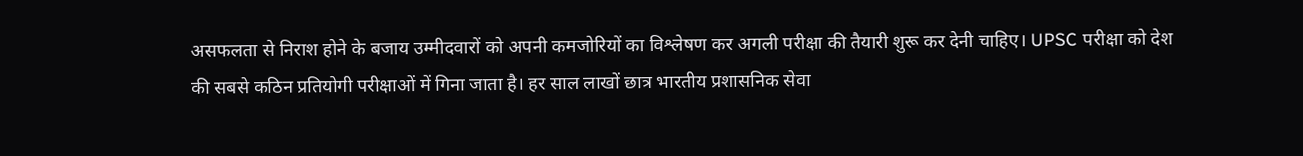असफलता से निराश होने के बजाय उम्मीदवारों को अपनी कमजोरियों का विश्लेषण कर अगली परीक्षा की तैयारी शुरू कर देनी चाहिए। UPSC परीक्षा को देश की सबसे कठिन प्रतियोगी परीक्षाओं में गिना जाता है। हर साल लाखों छात्र भारतीय प्रशासनिक सेवा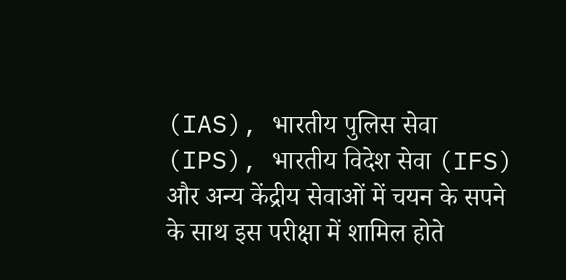(IAS), भारतीय पुलिस सेवा (IPS), भारतीय विदेश सेवा (IFS) और अन्य केंद्रीय सेवाओं में चयन के सपने के साथ इस परीक्षा में शामिल होते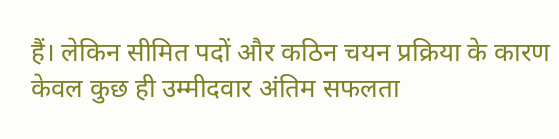हैं। लेकिन सीमित पदों और कठिन चयन प्रक्रिया के कारण केवल कुछ ही उम्मीदवार अंतिम सफलता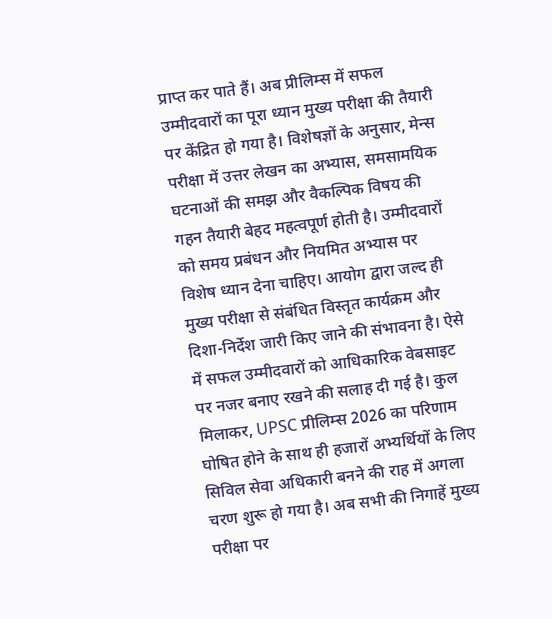प्राप्त कर पाते हैं। अब प्रीलिम्स में सफल उम्मीदवारों का पूरा ध्यान मुख्य परीक्षा की तैयारी पर केंद्रित हो गया है। विशेषज्ञों के अनुसार, मेन्स परीक्षा में उत्तर लेखन का अभ्यास, समसामयिक घटनाओं की समझ और वैकल्पिक विषय की गहन तैयारी बेहद महत्वपूर्ण होती है। उम्मीदवारों को समय प्रबंधन और नियमित अभ्यास पर विशेष ध्यान देना चाहिए। आयोग द्वारा जल्द ही मुख्य परीक्षा से संबंधित विस्तृत कार्यक्रम और दिशा-निर्देश जारी किए जाने की संभावना है। ऐसे में सफल उम्मीदवारों को आधिकारिक वेबसाइट पर नजर बनाए रखने की सलाह दी गई है। कुल मिलाकर, UPSC प्रीलिम्स 2026 का परिणाम घोषित होने के साथ ही हजारों अभ्यर्थियों के लिए सिविल सेवा अधिकारी बनने की राह में अगला चरण शुरू हो गया है। अब सभी की निगाहें मुख्य परीक्षा पर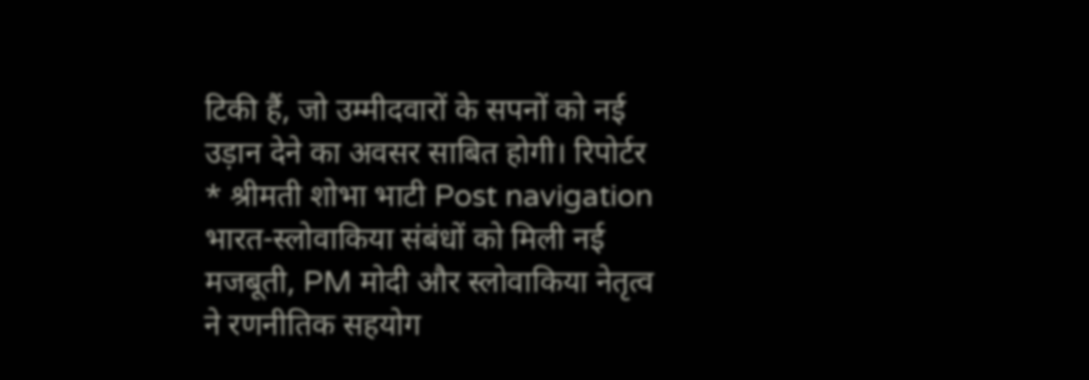टिकी हैं, जो उम्मीदवारों के सपनों को नई उड़ान देने का अवसर साबित होगी। रिपोर्टर * श्रीमती शोभा भाटी Post navigation भारत-स्लोवाकिया संबंधों को मिली नई मजबूती, PM मोदी और स्लोवाकिया नेतृत्व ने रणनीतिक सहयोग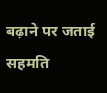बढ़ाने पर जताई सहमति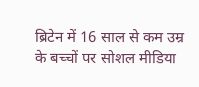ब्रिटेन में 16 साल से कम उम्र के बच्चों पर सोशल मीडिया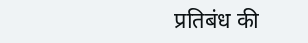प्रतिबंध की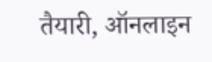तैयारी, ऑनलाइन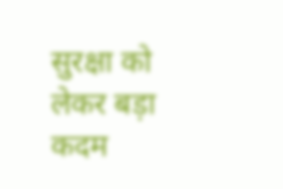सुरक्षा को लेकर बड़ा कदम